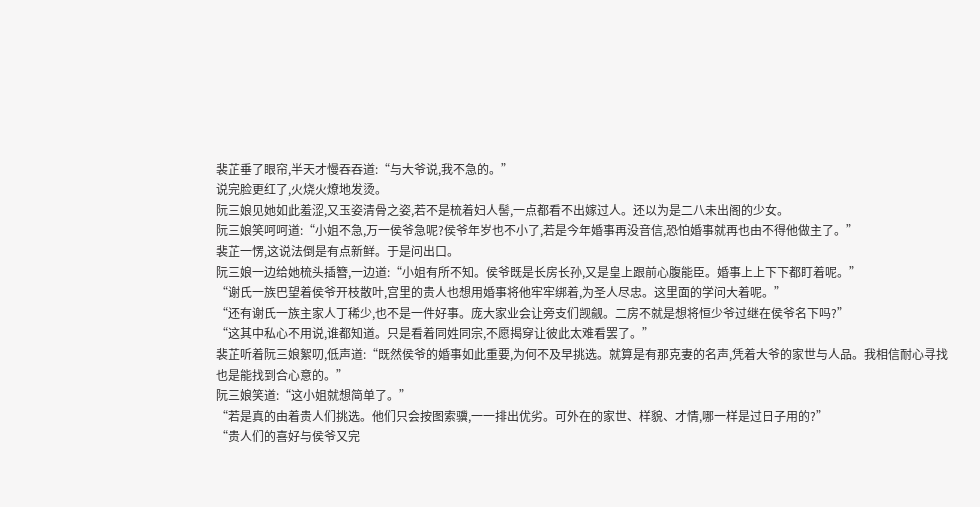裴芷垂了眼帘,半天才慢吞吞道:“与大爷说,我不急的。”
说完脸更红了,火烧火燎地发烫。
阮三娘见她如此羞涩,又玉姿清骨之姿,若不是梳着妇人髻,一点都看不出嫁过人。还以为是二八未出阁的少女。
阮三娘笑呵呵道:“小姐不急,万一侯爷急呢?侯爷年岁也不小了,若是今年婚事再没音信,恐怕婚事就再也由不得他做主了。”
裴芷一愣,这说法倒是有点新鲜。于是问出口。
阮三娘一边给她梳头插簪,一边道:“小姐有所不知。侯爷既是长房长孙,又是皇上跟前心腹能臣。婚事上上下下都盯着呢。”
“谢氏一族巴望着侯爷开枝散叶,宫里的贵人也想用婚事将他牢牢绑着,为圣人尽忠。这里面的学问大着呢。”
“还有谢氏一族主家人丁稀少,也不是一件好事。庞大家业会让旁支们觊觎。二房不就是想将恒少爷过继在侯爷名下吗?”
“这其中私心不用说,谁都知道。只是看着同姓同宗,不愿揭穿让彼此太难看罢了。”
裴芷听着阮三娘絮叨,低声道:“既然侯爷的婚事如此重要,为何不及早挑选。就算是有那克妻的名声,凭着大爷的家世与人品。我相信耐心寻找也是能找到合心意的。”
阮三娘笑道:“这小姐就想简单了。”
“若是真的由着贵人们挑选。他们只会按图索骥,一一排出优劣。可外在的家世、样貌、才情,哪一样是过日子用的?”
“贵人们的喜好与侯爷又完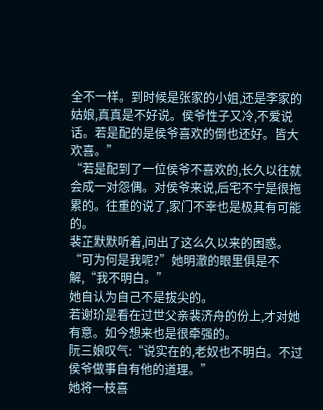全不一样。到时候是张家的小姐,还是李家的姑娘,真真是不好说。侯爷性子又冷,不爱说话。若是配的是侯爷喜欢的倒也还好。皆大欢喜。”
“若是配到了一位侯爷不喜欢的,长久以往就会成一对怨偶。对侯爷来说,后宅不宁是很拖累的。往重的说了,家门不幸也是极其有可能的。
裴芷默默听着,问出了这么久以来的困惑。
“可为何是我呢?”她明澈的眼里俱是不解,“我不明白。”
她自认为自己不是拔尖的。
若谢玠是看在过世父亲裴济舟的份上,才对她有意。如今想来也是很牵强的。
阮三娘叹气:“说实在的,老奴也不明白。不过侯爷做事自有他的道理。”
她将一枝喜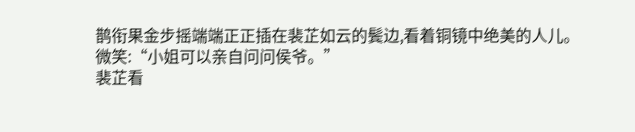鹊衔果金步摇端端正正插在裴芷如云的鬓边,看着铜镜中绝美的人儿。
微笑:“小姐可以亲自问问侯爷。”
裴芷看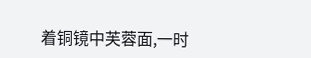着铜镜中芙蓉面,一时